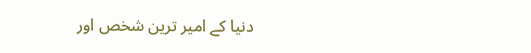دنیا کے امیر ترین شخص اور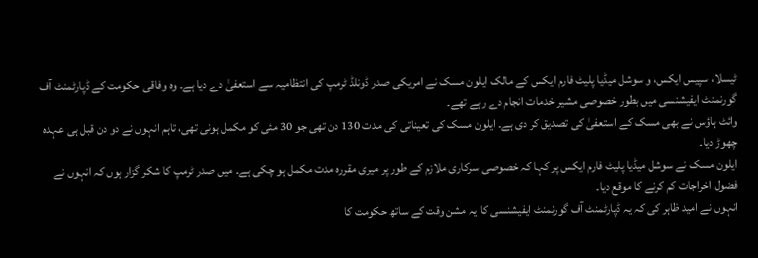ٹیسلا، سپیس ایکس، و سوشل میڈیا پلیٹ فارم ایکس کے مالک ایلون مسک نے امریکی صدر ڈونلڈ ٹرمپ کی انتظامیہ سے استعفیٰ دے دیا ہے۔ وہ وفاقی حکومت کے ڈپارٹمنٹ آف گورنمنٹ ایفیشنسی میں بطور خصوصی مشیر خدمات انجام دے رہے تھے۔
وائٹ ہاؤس نے بھی مسک کے استعفیٰ کی تصدیق کر دی ہے۔ ایلون مسک کی تعیناتی کی مدت 130 دن تھی جو 30 مئی کو مکمل ہونی تھی، تاہم انہوں نے دو دن قبل ہی عہدہ چھوڑ دیا۔
ایلون مسک نے سوشل میڈیا پلیٹ فارم ایکس پر کہا کہ خصوصی سرکاری ملازم کے طور پر میری مقررہ مدت مکمل ہو چکی ہے۔ میں صدر ٹرمپ کا شکر گزار ہوں کہ انہوں نے فضول اخراجات کم کرنے کا موقع دیا۔
انہوں نے امید ظاہر کی کہ یہ ڈپارٹمنٹ آف گورنمنٹ ایفیشنسی کا یہ مشن وقت کے ساتھ حکومت کا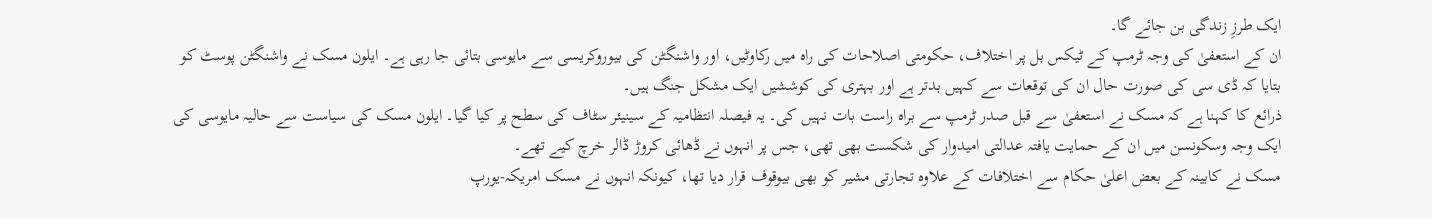ایک طرزِ زندگی بن جائے گا۔
ان کے استعفیٰ کی وجہ ٹرمپ کے ٹیکس بل پر اختلاف، حکومتی اصلاحات کی راہ میں رکاوٹیں، اور واشنگٹن کی بیوروکریسی سے مایوسی بتائی جا رہی ہے۔ ایلون مسک نے واشنگٹن پوسٹ کو بتایا کہ ڈی سی کی صورت حال ان کی توقعات سے کہیں بدتر ہے اور بہتری کی کوششیں ایک مشکل جنگ ہیں۔
ذرائع کا کہنا ہے کہ مسک نے استعفیٰ سے قبل صدر ٹرمپ سے براہ راست بات نہیں کی۔ یہ فیصلہ انتظامیہ کے سینیئر سٹاف کی سطح پر کیا گیا۔ ایلون مسک کی سیاست سے حالیہ مایوسی کی ایک وجہ وسکونسن میں ان کے حمایت یافتہ عدالتی امیدوار کی شکست بھی تھی، جس پر انہوں نے ڈھائی کروڑ ڈالر خرچ کیے تھے۔
مسک نے کابینہ کے بعض اعلیٰ حکام سے اختلافات کے علاوہ تجارتی مشیر کو بھی بیوقوف قرار دیا تھا، کیونکہ انہوں نے مسک امریکہ-یورپ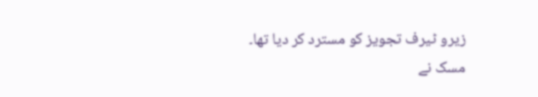زیرو ٹیرف تجویز کو مسترد کر دیا تھا۔
مسک نے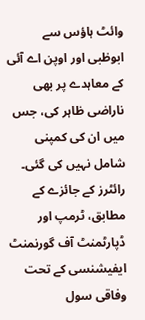وائٹ ہاؤس سے ابوظبی اور اوپن اے آئی کے معاہدے پر بھی ناراضی ظاہر کی، جس میں ان کی کمپنی شامل نہیں کی گئی۔
رائٹرز کے جائزے کے مطابق، ٹرمپ اور ڈپارٹمنٹ آف گورنمنٹ ایفیشنسی کے تحت وفاقی سول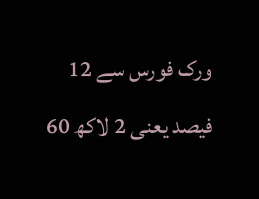ورک فورس سے 12 فیصد یعنی 2 لاکھ 60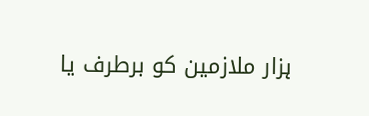ہزار ملازمین کو برطرف یا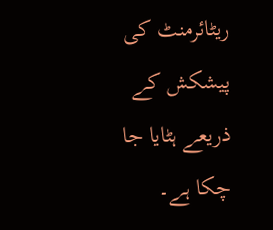ریٹائرمنٹ کی پیشکش کے ذریعے ہٹایا جا چکا ہے۔